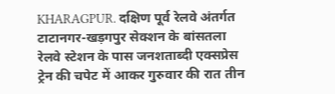KHARAGPUR. दक्षिण पूर्व रेलवे अंतर्गत टाटानगर-खड़गपुर सेक्शन के बांसतला रेलवे स्टेशन के पास जनशताब्दी एक्सप्रेस ट्रेन की चपेट में आकर गुरुवार की रात तीन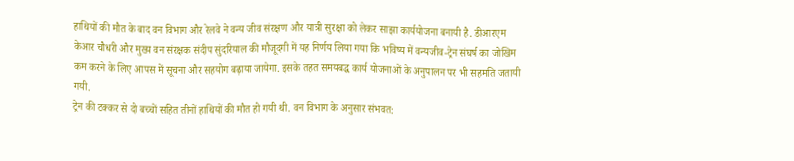हाथियों की मौत के बाद वन विभाग और रेलवे ने वन्य जीव संरक्षण और यात्री सुरक्षा को लेकर साझा कार्ययोजना बनायी है. डीआरएम केआर चौधरी और मुख्य वन संरक्षक संदीप सुंदरियाल की मौजूदगी में यह निर्णय लिया गया कि भविष्य में वन्यजीव-ट्रेन संघर्ष का जोखिम कम करने के लिए आपस में सूचना और सहयोग बढ़ाया जायेगा. इसके तहत समयबद्ध कार्य योजनाओं के अनुपालन पर भी सहमति जतायी गयी.
ट्रेन की टक्कर से दो बच्चों सहित तीनों हाथियों की मौत हो गयी थी. वन विभाग के अनुसार संभवत: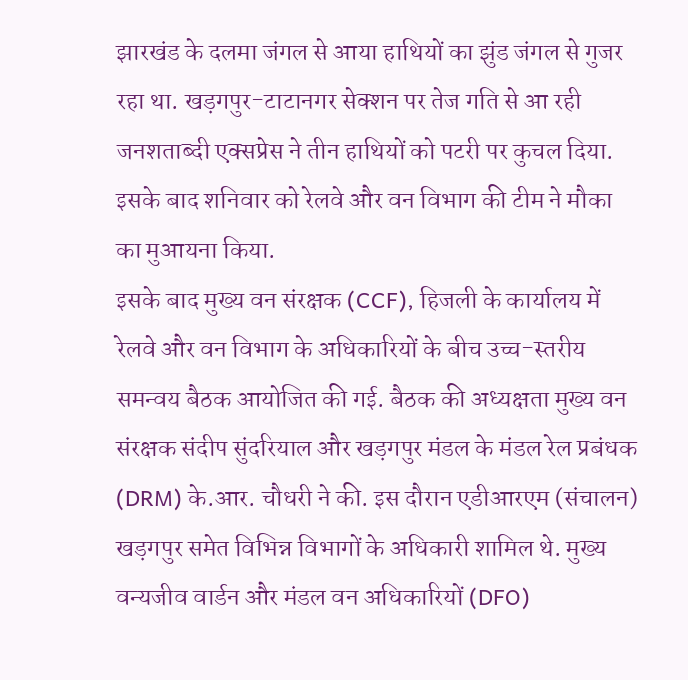झारखंड के दलमा जंगल से आया हाथियों का झुंड जंगल से गुजर रहा था. खड़गपुर-टाटानगर सेक्शन पर तेज गति से आ रही जनशताब्दी एक्सप्रेस ने तीन हाथियों को पटरी पर कुचल दिया. इसके बाद शनिवार को रेलवे और वन विभाग की टीम ने मौका का मुआयना किया.
इसके बाद मुख्य वन संरक्षक (CCF), हिजली के कार्यालय में रेलवे और वन विभाग के अधिकारियों के बीच उच्च-स्तरीय समन्वय बैठक आयोजित की गई. बैठक की अध्यक्षता मुख्य वन संरक्षक संदीप सुंदरियाल और खड़गपुर मंडल के मंडल रेल प्रबंधक (DRM) के.आर. चौधरी ने की. इस दौरान एडीआरएम (संचालन) खड़गपुर समेत विभिन्न विभागों के अधिकारी शामिल थे. मुख्य वन्यजीव वार्डन और मंडल वन अधिकारियों (DFO)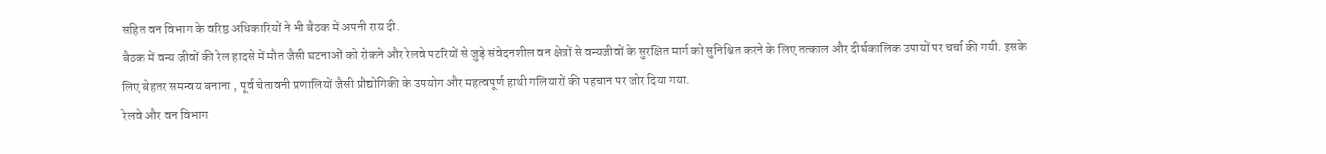सहित वन विभाग के वरिष्ठ अधिकारियों ने भी बैठक में अपनी राय दी.
बैठक में वन्य जीवों की रेल हादसे में मौत जैसी घटनाओं को रोकने और रेलवे पटरियों से जुड़े संवेदनशील वन क्षेत्रों से वन्यजीवों के सुरक्षित मार्ग को सुनिश्चित करने के लिए तत्काल और दीर्घकालिक उपायों पर चर्चा की गयी. इसके लिए बेहतर समन्वय बनाना , पूर्व चेतावनी प्रणालियों जैसी प्रौद्योगिकी के उपयोग और महत्वपूर्ण हाथी गलियारों की पहचान पर जोर दिया गया.
रेलवे और वन विभाग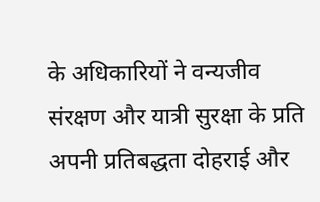के अधिकारियों ने वन्यजीव संरक्षण और यात्री सुरक्षा के प्रति अपनी प्रतिबद्धता दोहराई और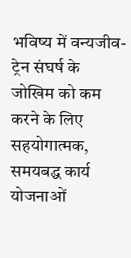भविष्य में वन्यजीव-ट्रेन संघर्ष के जोखिम को कम करने के लिए सहयोगात्मक, समयबद्ध कार्य योजनाओं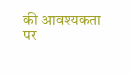की आवश्यकता पर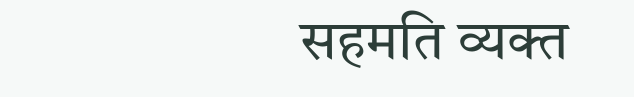सहमति व्यक्त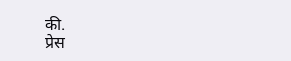की.
प्रेस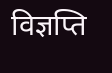विज्ञप्ति